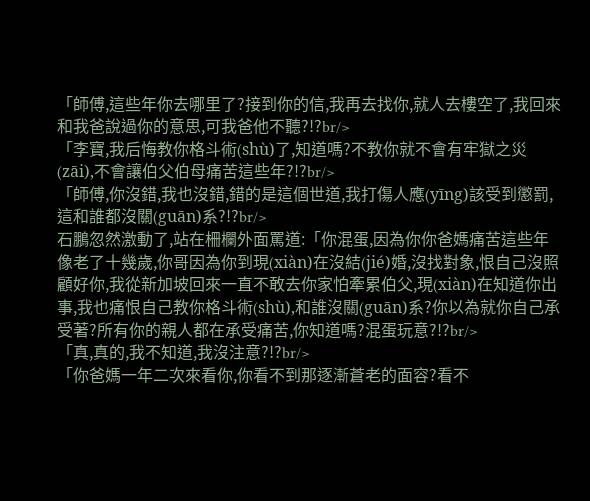「師傅,這些年你去哪里了?接到你的信,我再去找你,就人去樓空了,我回來和我爸說過你的意思,可我爸他不聽?!?br/>
「李寶,我后悔教你格斗術(shù)了,知道嗎?不教你就不會有牢獄之災(zāi),不會讓伯父伯母痛苦這些年?!?br/>
「師傅,你沒錯,我也沒錯,錯的是這個世道,我打傷人應(yīng)該受到懲罰,這和誰都沒關(guān)系?!?br/>
石鵬忽然激動了,站在柵欄外面罵道:「你混蛋,因為你你爸媽痛苦這些年像老了十幾歲,你哥因為你到現(xiàn)在沒結(jié)婚,沒找對象,恨自己沒照顧好你,我從新加坡回來一直不敢去你家怕牽累伯父,現(xiàn)在知道你出事,我也痛恨自己教你格斗術(shù),和誰沒關(guān)系?你以為就你自己承受著?所有你的親人都在承受痛苦,你知道嗎?混蛋玩意?!?br/>
「真,真的,我不知道,我沒注意?!?br/>
「你爸媽一年二次來看你,你看不到那逐漸蒼老的面容?看不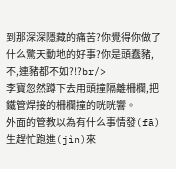到那深深隱藏的痛苦?你覺得你做了什么驚天動地的好事?你是頭蠢豬,不,連豬都不如?!?br/>
李寶忽然蹲下去用頭撞隔離柵欄,把鐵管焊接的柵欄撞的咣咣響。
外面的管教以為有什么事情發(fā)生趕忙跑進(jìn)來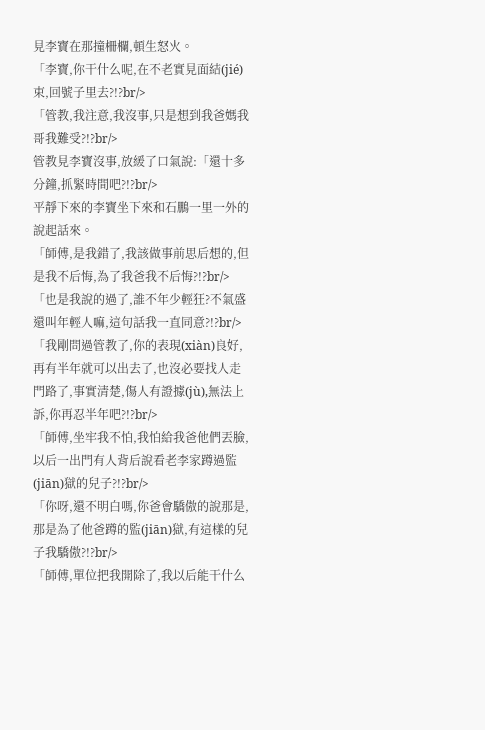見李寶在那撞柵欄,頓生怒火。
「李寶,你干什么呢,在不老實見面結(jié)束,回號子里去?!?br/>
「管教,我注意,我沒事,只是想到我爸媽我哥我難受?!?br/>
管教見李寶沒事,放緩了口氣說:「還十多分鐘,抓緊時間吧?!?br/>
平靜下來的李寶坐下來和石鵬一里一外的說起話來。
「師傅,是我錯了,我該做事前思后想的,但是我不后悔,為了我爸我不后悔?!?br/>
「也是我說的過了,誰不年少輕狂?不氣盛還叫年輕人嘛,這句話我一直同意?!?br/>
「我剛問過管教了,你的表現(xiàn)良好,再有半年就可以出去了,也沒必要找人走門路了,事實清楚,傷人有證據(jù),無法上訴,你再忍半年吧?!?br/>
「師傅,坐牢我不怕,我怕給我爸他們丟臉,以后一出門有人背后說看老李家蹲過監(jiān)獄的兒子?!?br/>
「你呀,還不明白嗎,你爸會驕傲的說那是,那是為了他爸蹲的監(jiān)獄,有這樣的兒子我驕傲?!?br/>
「師傅,單位把我開除了,我以后能干什么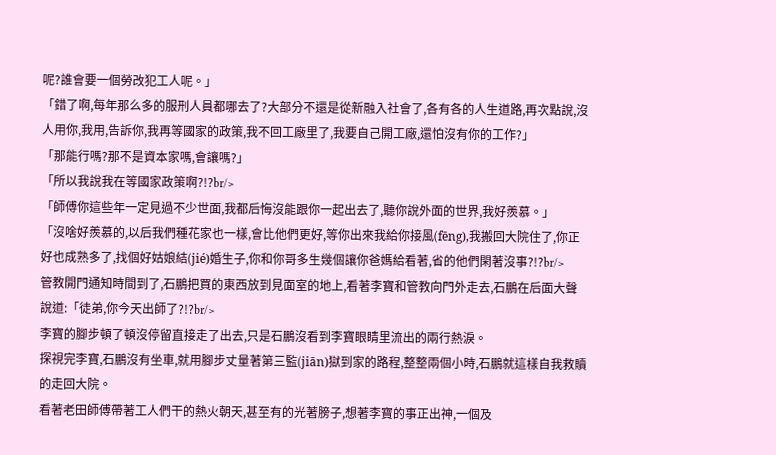呢?誰會要一個勞改犯工人呢。」
「錯了啊,每年那么多的服刑人員都哪去了?大部分不還是從新融入社會了,各有各的人生道路,再次點說,沒人用你,我用,告訴你,我再等國家的政策,我不回工廠里了,我要自己開工廠,還怕沒有你的工作?」
「那能行嗎?那不是資本家嗎,會讓嗎?」
「所以我說我在等國家政策啊?!?br/>
「師傅你這些年一定見過不少世面,我都后悔沒能跟你一起出去了,聽你說外面的世界,我好羨慕。」
「沒啥好羨慕的,以后我們種花家也一樣,會比他們更好,等你出來我給你接風(fēng),我搬回大院住了,你正好也成熟多了,找個好姑娘結(jié)婚生子,你和你哥多生幾個讓你爸媽給看著,省的他們閑著沒事?!?br/>
管教開門通知時間到了,石鵬把買的東西放到見面室的地上,看著李寶和管教向門外走去,石鵬在后面大聲說道:「徒弟,你今天出師了?!?br/>
李寶的腳步頓了頓沒停留直接走了出去,只是石鵬沒看到李寶眼睛里流出的兩行熱淚。
探視完李寶,石鵬沒有坐車,就用腳步丈量著第三監(jiān)獄到家的路程,整整兩個小時,石鵬就這樣自我救贖的走回大院。
看著老田師傅帶著工人們干的熱火朝天,甚至有的光著膀子,想著李寶的事正出神,一個及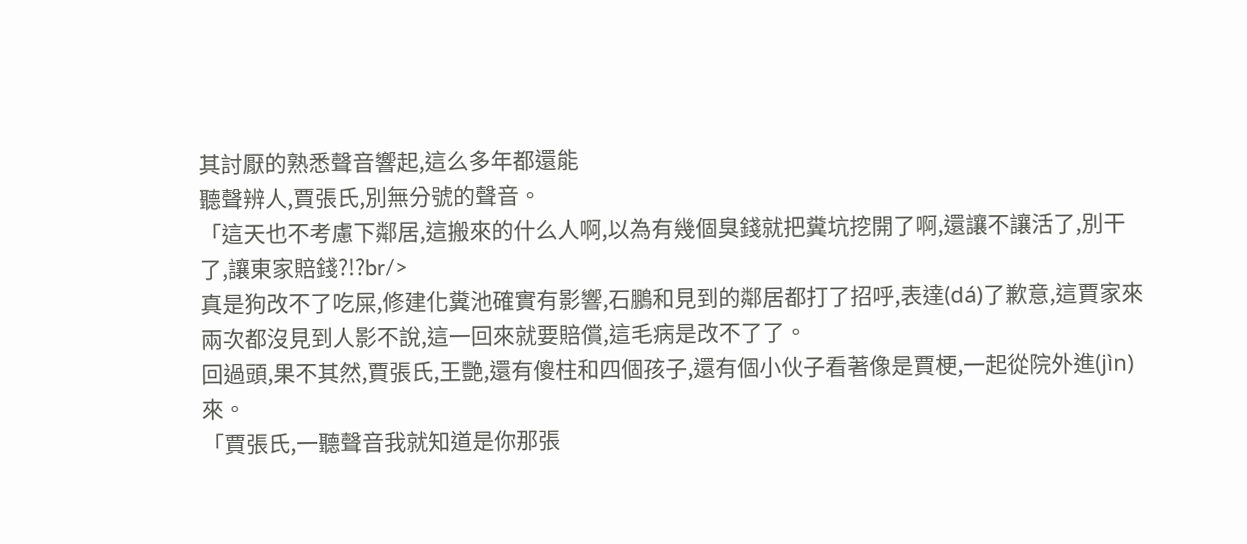其討厭的熟悉聲音響起,這么多年都還能
聽聲辨人,賈張氏,別無分號的聲音。
「這天也不考慮下鄰居,這搬來的什么人啊,以為有幾個臭錢就把糞坑挖開了啊,還讓不讓活了,別干了,讓東家賠錢?!?br/>
真是狗改不了吃屎,修建化糞池確實有影響,石鵬和見到的鄰居都打了招呼,表達(dá)了歉意,這賈家來兩次都沒見到人影不說,這一回來就要賠償,這毛病是改不了了。
回過頭,果不其然,賈張氏,王艷,還有傻柱和四個孩子,還有個小伙子看著像是賈梗,一起從院外進(jìn)來。
「賈張氏,一聽聲音我就知道是你那張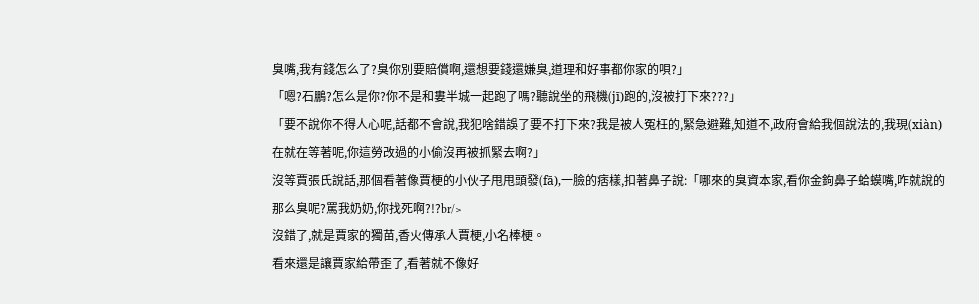臭嘴,我有錢怎么了?臭你別要賠償啊,還想要錢還嫌臭,道理和好事都你家的唄?」
「嗯?石鵬?怎么是你?你不是和婁半城一起跑了嗎?聽說坐的飛機(jī)跑的,沒被打下來???」
「要不說你不得人心呢,話都不會說,我犯啥錯誤了要不打下來?我是被人冤枉的,緊急避難,知道不,政府會給我個說法的,我現(xiàn)在就在等著呢,你這勞改過的小偷沒再被抓緊去啊?」
沒等賈張氏說話,那個看著像賈梗的小伙子甩甩頭發(fā),一臉的痞樣,扣著鼻子說:「哪來的臭資本家,看你金鉤鼻子蛤蟆嘴,咋就說的那么臭呢?罵我奶奶,你找死啊?!?br/>
沒錯了,就是賈家的獨苗,香火傳承人賈梗,小名棒梗。
看來還是讓賈家給帶歪了,看著就不像好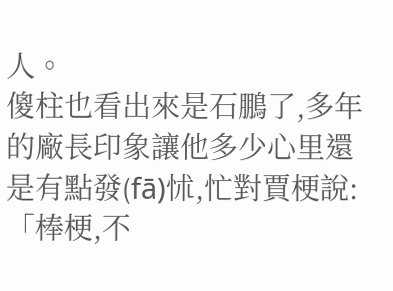人。
傻柱也看出來是石鵬了,多年的廠長印象讓他多少心里還是有點發(fā)怵,忙對賈梗說:「棒梗,不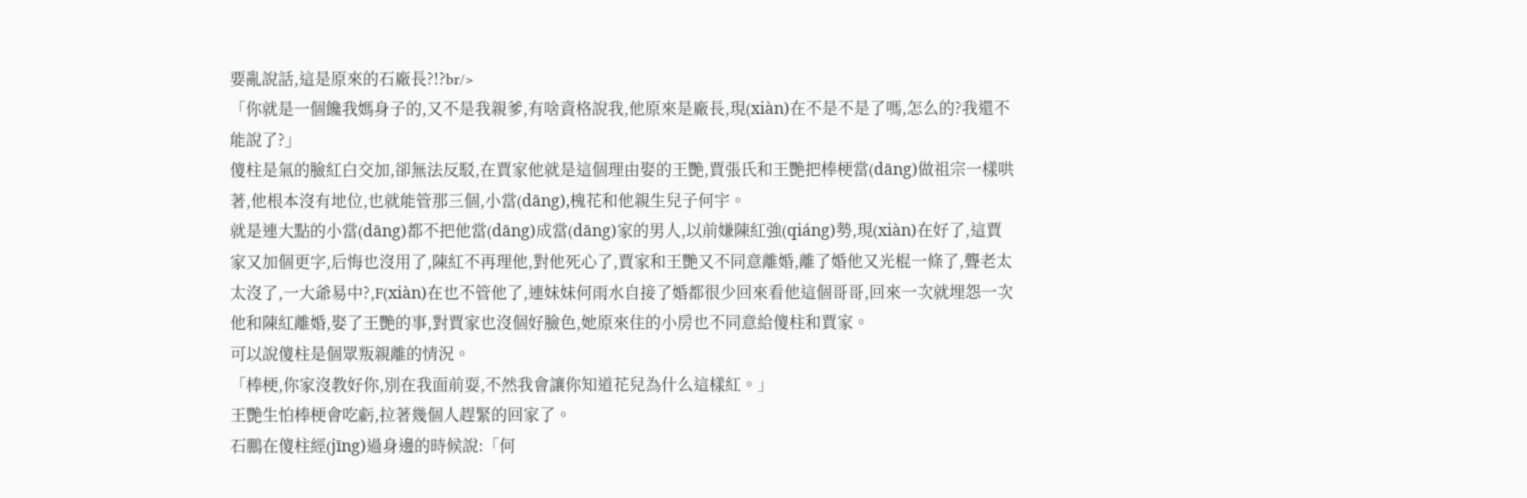要亂說話,這是原來的石廠長?!?br/>
「你就是一個饞我媽身子的,又不是我親爹,有啥資格說我,他原來是廠長,現(xiàn)在不是不是了嗎,怎么的?我還不能說了?」
傻柱是氣的臉紅白交加,卻無法反駁,在賈家他就是這個理由娶的王艷,賈張氏和王艷把棒梗當(dāng)做祖宗一樣哄著,他根本沒有地位,也就能管那三個,小當(dāng),槐花和他親生兒子何宇。
就是連大點的小當(dāng)都不把他當(dāng)成當(dāng)家的男人,以前嫌陳紅強(qiáng)勢,現(xiàn)在好了,這賈家又加個更字,后悔也沒用了,陳紅不再理他,對他死心了,賈家和王艷又不同意離婚,離了婚他又光棍一條了,聾老太太沒了,一大爺易中?,F(xiàn)在也不管他了,連妹妹何雨水自接了婚都很少回來看他這個哥哥,回來一次就埋怨一次他和陳紅離婚,娶了王艷的事,對賈家也沒個好臉色,她原來住的小房也不同意給傻柱和賈家。
可以說傻柱是個眾叛親離的情況。
「棒梗,你家沒教好你,別在我面前耍,不然我會讓你知道花兒為什么這樣紅。」
王艷生怕棒梗會吃虧,拉著幾個人趕緊的回家了。
石鵬在傻柱經(jīng)過身邊的時候說:「何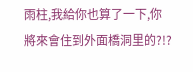雨柱,我給你也算了一下,你將來會住到外面橋洞里的?!?